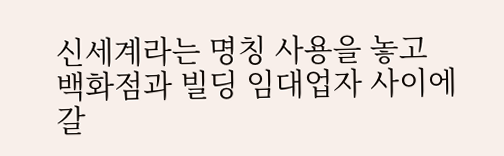신세계라는 명칭 사용을 놓고
백화점과 빌딩 임대업자 사이에
갈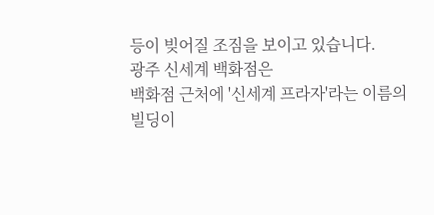등이 빚어질 조짐을 보이고 있습니다.
광주 신세계 백화점은
백화점 근처에 '신세계 프라자'라는 이름의
빌딩이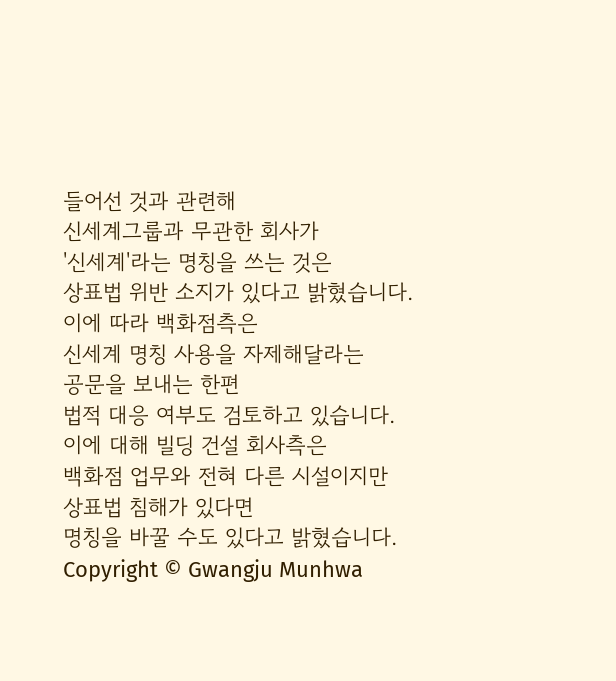들어선 것과 관련해
신세계그룹과 무관한 회사가
'신세계'라는 명칭을 쓰는 것은
상표법 위반 소지가 있다고 밝혔습니다.
이에 따라 백화점측은
신세계 명칭 사용을 자제해달라는
공문을 보내는 한편
법적 대응 여부도 검토하고 있습니다.
이에 대해 빌딩 건설 회사측은
백화점 업무와 전혀 다른 시설이지만
상표법 침해가 있다면
명칭을 바꿀 수도 있다고 밝혔습니다.
Copyright © Gwangju Munhwa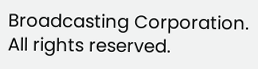Broadcasting Corporation. All rights reserved.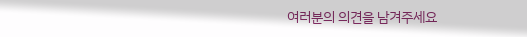여러분의 의견을 남겨주세요